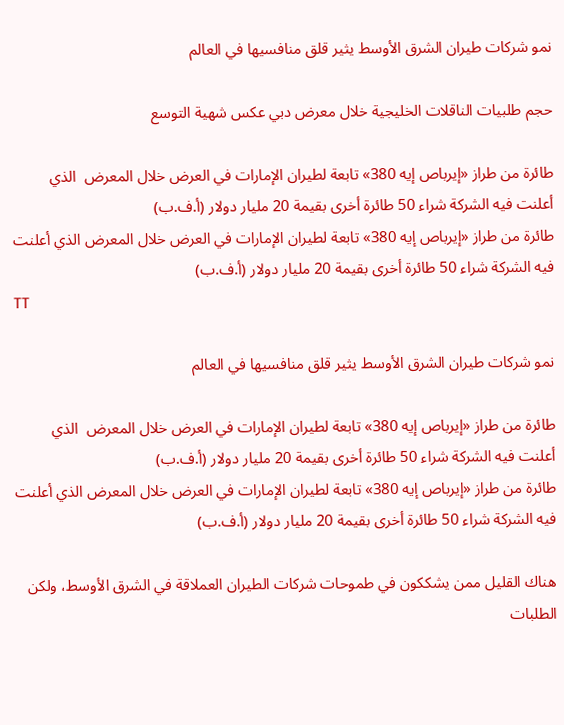نمو شركات طيران الشرق الأوسط يثير قلق منافسيها في العالم

حجم طلبيات الناقلات الخليجية خلال معرض دبي عكس شهية التوسع

طائرة من طراز «إيرباص إيه 380» تابعة لطيران الإمارات في العرض خلال المعرض  الذي أعلنت فيه الشركة شراء 50 طائرة أخرى بقيمة 20 مليار دولار (أ.ف.ب)
طائرة من طراز «إيرباص إيه 380» تابعة لطيران الإمارات في العرض خلال المعرض الذي أعلنت فيه الشركة شراء 50 طائرة أخرى بقيمة 20 مليار دولار (أ.ف.ب)
TT

نمو شركات طيران الشرق الأوسط يثير قلق منافسيها في العالم

طائرة من طراز «إيرباص إيه 380» تابعة لطيران الإمارات في العرض خلال المعرض  الذي أعلنت فيه الشركة شراء 50 طائرة أخرى بقيمة 20 مليار دولار (أ.ف.ب)
طائرة من طراز «إيرباص إيه 380» تابعة لطيران الإمارات في العرض خلال المعرض الذي أعلنت فيه الشركة شراء 50 طائرة أخرى بقيمة 20 مليار دولار (أ.ف.ب)

هناك القليل ممن يشككون في طموحات شركات الطيران العملاقة في الشرق الأوسط، ولكن الطلبات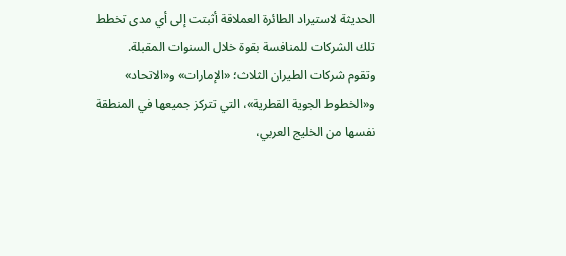الحديثة لاستيراد الطائرة العملاقة أثبتت إلى أي مدى تخطط تلك الشركات للمنافسة بقوة خلال السنوات المقبلة.
وتقوم شركات الطيران الثلاث؛ «الإمارات» و«الاتحاد» و«الخطوط الجوية القطرية»، التي تتركز جميعها في المنطقة نفسها من الخليج العربي،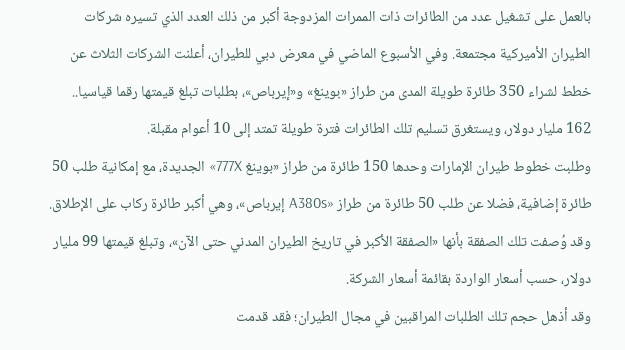بالعمل على تشغيل عدد من الطائرات ذات الممرات المزدوجة أكبر من ذلك العدد الذي تسيره شركات الطيران الأميركية مجتمعة. وفي الأسبوع الماضي في معرض دبي للطيران، أعلنت الشركات الثلاث عن خطط لشراء 350 طائرة طويلة المدى من طراز «بوينغ» و«إيرباص»، بطلبات تبلغ قيمتها رقما قياسيا.. 162 مليار دولار، ويستغرق تسليم تلك الطائرات فترة طويلة تمتد إلى 10 أعوام مقبلة.
وطلبت خطوط طيران الإمارات وحدها 150 طائرة من طراز «بوينغ 777X» الجديدة، مع إمكانية طلب 50 طائرة إضافية، فضلا عن طلب 50 طائرة من طراز «A380s إيرباص»، وهي أكبر طائرة ركاب على الإطلاق. وقد وُصفت تلك الصفقة بأنها «الصفقة الأكبر في تاريخ الطيران المدني حتى الآن»، وتبلغ قيمتها 99 مليار دولار، حسب أسعار الواردة بقائمة أسعار الشركة.
وقد أذهل حجم تلك الطلبات المراقبين في مجال الطيران؛ فقد قدمت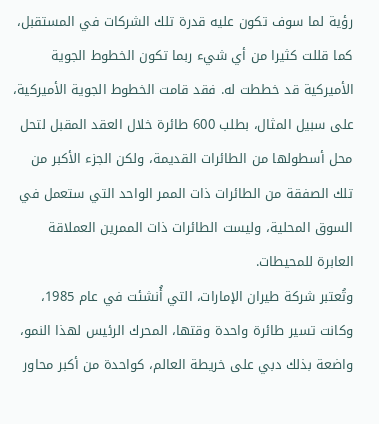رؤية لما سوف تكون عليه قدرة تلك الشركات في المستقبل، كما قللت كثيرا من أي شيء ربما تكون الخطوط الجوية الأميركية قد خططت له. فقد قامت الخطوط الجوية الأميركية، على سبيل المثال، بطلب 600 طائرة خلال العقد المقبل لتحل محل أسطولها من الطائرات القديمة، ولكن الجزء الأكبر من تلك الصفقة من الطائرات ذات الممر الواحد التي ستعمل في السوق المحلية، وليست الطائرات ذات الممرين العملاقة العابرة للمحيطات.
وتُعتبر شركة طيران الإمارات، التي أُنشئت في عام 1985، وكانت تسير طائرة واحدة وقتها، المحرك الرئيس لهذا النمو، واضعة بذلك دبي على خريطة العالم، كواحدة من أكبر محاور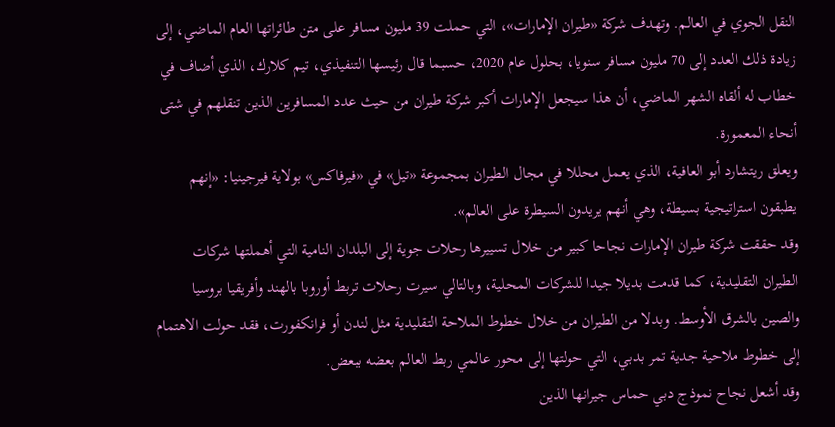النقل الجوي في العالم. وتهدف شركة «طيران الإمارات»، التي حملت 39 مليون مسافر على متن طائراتها العام الماضي، إلى زيادة ذلك العدد إلى 70 مليون مسافر سنويا، بحلول عام 2020، حسبما قال رئيسها التنفيذي، تيم كلارك، الذي أضاف في خطاب له ألقاه الشهر الماضي، أن هذا سيجعل الإمارات أكبر شركة طيران من حيث عدد المسافرين الذين تنقلهم في شتى أنحاء المعمورة.
ويعلق ريتشارد أبو العافية، الذي يعمل محللا في مجال الطيران بمجموعة «تيل» في «فيرفاكس» بولاية فيرجينيا: «إنهم يطبقون استراتيجية بسيطة، وهي أنهم يريدون السيطرة على العالم».
وقد حققت شركة طيران الإمارات نجاحا كبير من خلال تسييرها رحلات جوية إلى البلدان النامية التي أهملتها شركات الطيران التقليدية، كما قدمت بديلا جيدا للشركات المحلية، وبالتالي سيرت رحلات تربط أوروبا بالهند وأفريقيا بروسيا والصين بالشرق الأوسط. وبدلا من الطيران من خلال خطوط الملاحة التقليدية مثل لندن أو فرانكفورت، فقد حولت الاهتمام إلى خطوط ملاحية جدية تمر بدبي، التي حولتها إلى محور عالمي ربط العالم بعضه ببعض.
وقد أشعل نجاح نموذج دبي حماس جيرانها الذين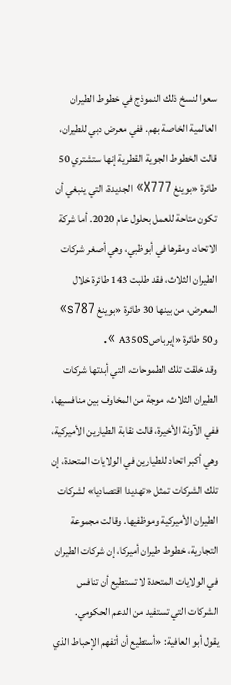سعوا لنسخ ذلك النموذج في خطوط الطيران العالمية الخاصة بهم. ففي معرض دبي للطيران، قالت الخطوط الجوية القطرية إنها ستشتري 50 طائرة «بوينغ X777» الجديدة، التي ينبغي أن تكون متاحة للعمل بحلول عام 2020. أما شركة الاتحاد، ومقرها في أبوظبي، وهي أصغر شركات الطيران الثلاث، فقد طلبت 143 طائرة خلال المعرض، من بينها 30 طائرة «بوينغ s787» و50 طائرة «إيرباصA350s ».
وقد خلقت تلك الطموحات، التي أبدتها شركات الطيران الثلاث، موجة من المخاوف بين منافسيها، ففي الآونة الأخيرة، قالت نقابة الطيارين الأميركية، وهي أكبر اتحاد للطيارين في الولايات المتحدة، إن تلك الشركات تمثل «تهديدا اقتصاديا» لشركات الطيران الأميركية وموظفيها. وقالت مجموعة التجارية، خطوط طيران أميركا، إن شركات الطيران في الولايات المتحدة لا تستطيع أن تنافس الشركات التي تستفيد من الدعم الحكومي.
يقول أبو العافية: «أستطيع أن أتفهم الإحباط الذي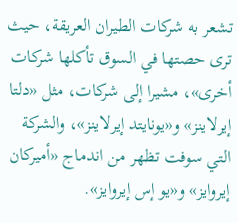تشعر به شركات الطيران العريقة، حيث ترى حصتها في السوق تأكلها شركات أخرى»، مشيرا إلى شركات، مثل «دلتا إيرلاينز» و«يونايتد إيرلاينز»، والشركة التي سوفت تظهر من اندماج «أميركان إيروايز» و«يو إس إيروايز».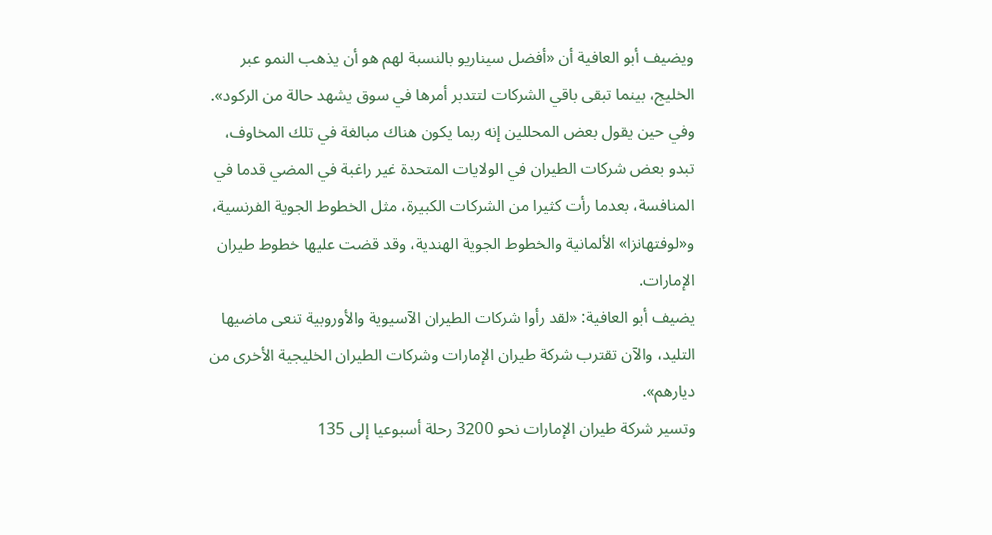ويضيف أبو العافية أن «أفضل سيناريو بالنسبة لهم هو أن يذهب النمو عبر الخليج، بينما تبقى باقي الشركات لتتدبر أمرها في سوق يشهد حالة من الركود».
وفي حين يقول بعض المحللين إنه ربما يكون هناك مبالغة في تلك المخاوف، تبدو بعض شركات الطيران في الولايات المتحدة غير راغبة في المضي قدما في المنافسة، بعدما رأت كثيرا من الشركات الكبيرة، مثل الخطوط الجوية الفرنسية، و«لوفتهانزا» الألمانية والخطوط الجوية الهندية، وقد قضت عليها خطوط طيران الإمارات.
يضيف أبو العافية: «لقد رأوا شركات الطيران الآسيوية والأوروبية تنعى ماضيها التليد، والآن تقترب شركة طيران الإمارات وشركات الطيران الخليجية الأخرى من ديارهم».
وتسير شركة طيران الإمارات نحو 3200 رحلة أسبوعيا إلى 135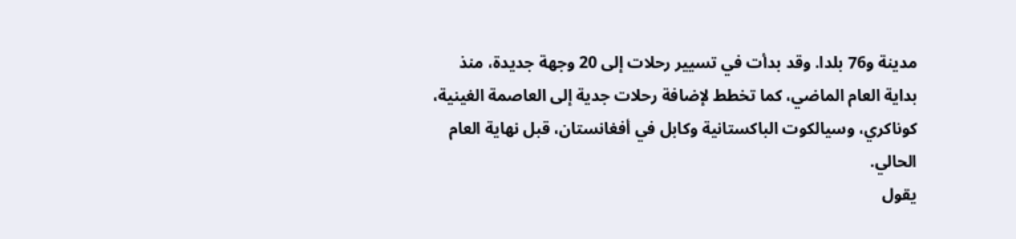مدينة و76 بلدا. وقد بدأت في تسيير رحلات إلى 20 وجهة جديدة، منذ بداية العام الماضي، كما تخطط لإضافة رحلات جدية إلى العاصمة الغينية، كوناكري، وسيالكوت الباكستانية وكابل في أفغانستان، قبل نهاية العام الحالي.
يقول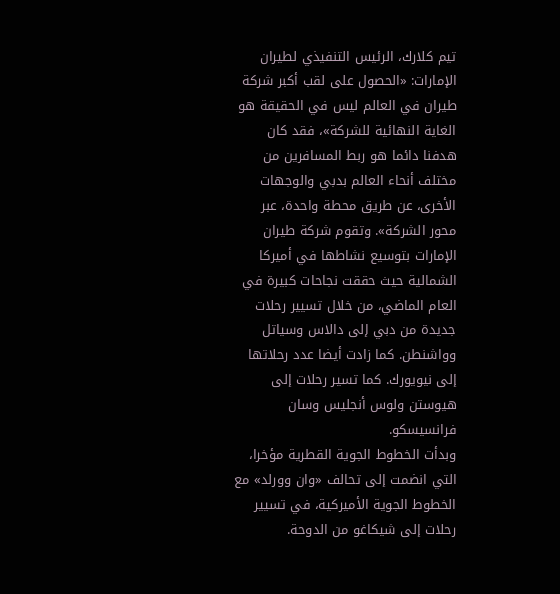تيم كلارك، الرئيس التنفيذي لطيران الإمارات: «الحصول على لقب أكبر شركة طيران في العالم ليس في الحقيقة هو الغاية النهائية للشركة»، فقد كان هدفنا دائما هو ربط المسافرين من مختلف أنحاء العالم بدبي والوجهات الأخرى، عن طريق محطة واحدة، عبر محور الشركة». وتقوم شركة طيران الإمارات بتوسيع نشاطها في أميركا الشمالية حيث حققت نجاحات كبيرة في العام الماضي، من خلال تسيير رحلات جديدة من دبي إلى دالاس وسياتل وواشنطن. كما زادت أيضا عدد رحلاتها إلى نيويورك. كما تسير رحلات إلى هيوستن ولوس أنجليس وسان فرانسيسكو.
وبدأت الخطوط الجوية القطرية مؤخرا، التي انضمت إلى تحالف «وان وورلد» مع الخطوط الجوية الأميركية، في تسيير رحلات إلى شيكاغو من الدوحة.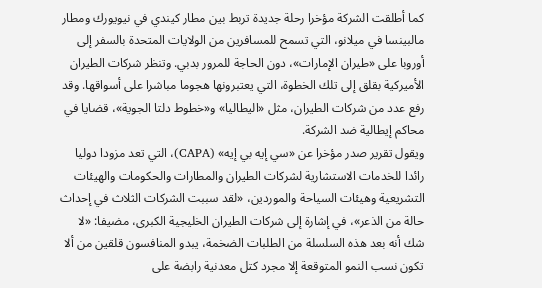كما أطلقت الشركة مؤخرا رحلة جديدة تربط بين مطار كيندي في نيويورك ومطار مالبينسا في ميلانو، التي تسمح للمسافرين من الولايات المتحدة بالسفر إلى أوروبا على «طيران الإمارات»، دون الحاجة للمرور بدبي. وتنظر شركات الطيران الأميركية بقلق إلى تلك الخطوة، التي يعتبرونها هجوما مباشرا على أسواقها. وقد رفع عدد من شركات الطيران، مثل «اليطاليا» و«خطوط دلتا الجوية»، قضايا في محاكم إيطالية ضد الشركة.
ويقول تقرير صدر مؤخرا عن «سي إيه بي إيه» (CAPA)، التي تعد مزودا دوليا رائدا للخدمات الاستشارية لشركات الطيران والمطارات والحكومات والهيئات التشريعية وهيئات السياحة والموردين، «لقد سببت الشركات الثلاث في إحداث حالة من الذعر»، في إشارة إلى شركات الطيران الخليجية الكبرى، مضيفا: «لا شك أنه بعد هذه السلسلة من الطلبات الضخمة، يبدو المنافسون قلقين من ألا تكون نسب النمو المتوقعة إلا مجرد كتل معدنية رابضة على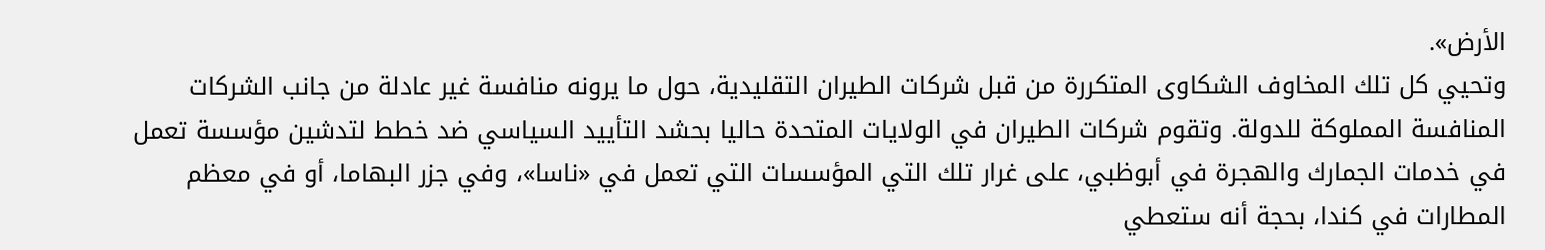الأرض».
وتحيي كل تلك المخاوف الشكاوى المتكررة من قبل شركات الطيران التقليدية، حول ما يرونه منافسة غير عادلة من جانب الشركات المنافسة المملوكة للدولة. وتقوم شركات الطيران في الولايات المتحدة حاليا بحشد التأييد السياسي ضد خطط لتدشين مؤسسة تعمل في خدمات الجمارك والهجرة في أبوظبي، على غرار تلك التي المؤسسات التي تعمل في «ناسا»، وفي جزر البهاما، أو في معظم المطارات في كندا، بحجة أنه ستعطي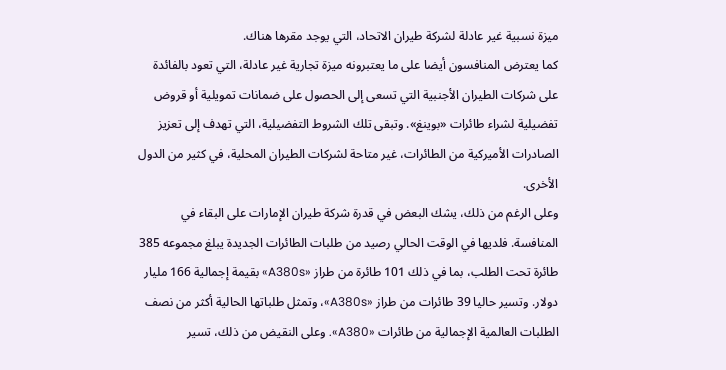ميزة نسبية غير عادلة لشركة طيران الاتحاد، التي يوجد مقرها هناك.
كما يعترض المنافسون أيضا على ما يعتبرونه ميزة تجارية غير عادلة، التي تعود بالفائدة على شركات الطيران الأجنبية التي تسعى إلى الحصول على ضمانات تمويلية أو قروض تفضيلية لشراء طائرات «بوينغ». وتبقى تلك الشروط التفضيلية، التي تهدف إلى تعزيز الصادرات الأميركية من الطائرات، غير متاحة لشركات الطيران المحلية، في كثير من الدول الأخرى.
وعلى الرغم من ذلك، يشك البعض في قدرة شركة طيران الإمارات على البقاء في المنافسة. فلديها في الوقت الحالي رصيد من طلبات الطائرات الجديدة يبلغ مجموعه 385 طائرة تحت الطلب، بما في ذلك 101 طائرة من طراز «A380s» بقيمة إجمالية 166 مليار دولار. وتسير حاليا 39 طائرات من طراز «A380s»، وتمثل طلباتها الحالية أكثر من نصف الطلبات العالمية الإجمالية من طائرات «A380». وعلى النقيض من ذلك، تسير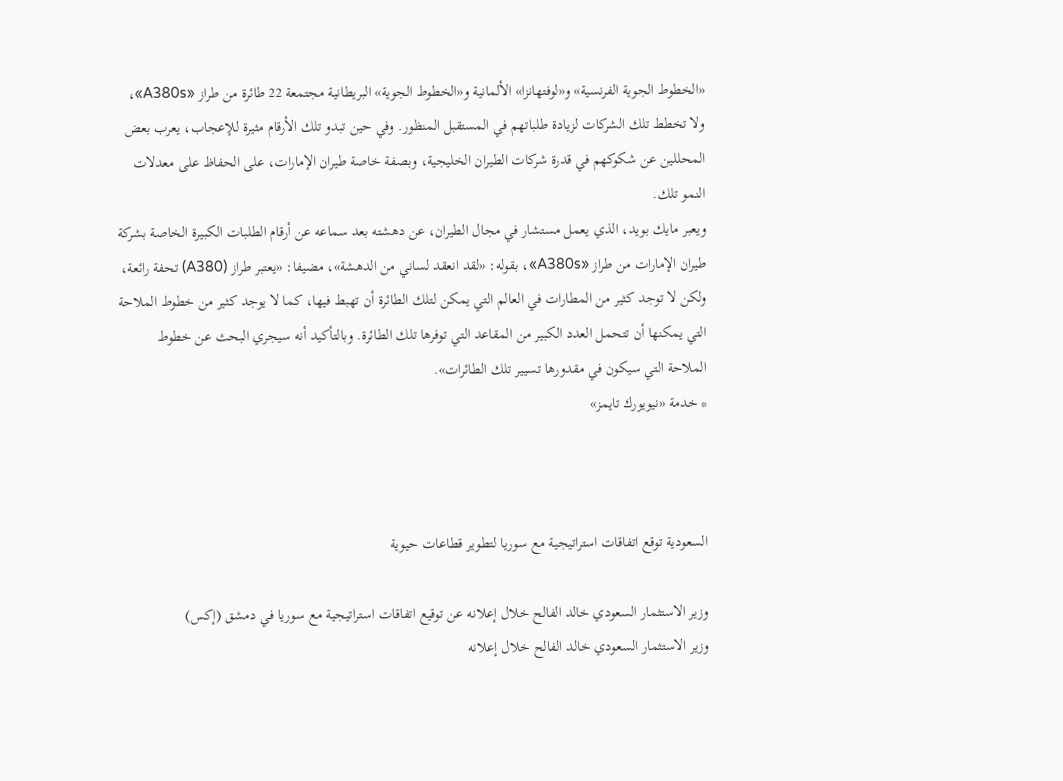«الخطوط الجوية الفرنسية» و«لوفتهانزا» الألمانية و«الخطوط الجوية» البريطانية مجتمعة 22 طائرة من طراز «A380s»، ولا تخطط تلك الشركات لزيادة طلباتهم في المستقبل المنظور. وفي حين تبدو تلك الأرقام مثيرة للإعجاب، يعرب بعض المحللين عن شكوكهم في قدرة شركات الطيران الخليجية، وبصفة خاصة طيران الإمارات، على الحفاظ على معدلات النمو تلك.
ويعبر مايك بويد، الذي يعمل مستشار في مجال الطيران، عن دهشته بعد سماعه عن أرقام الطلبات الكبيرة الخاصة بشركة طيران الإمارات من طراز «A380s»، بقوله: «لقد انعقد لساني من الدهشة»، مضيفا: «يعتبر طراز (A380) تحفة رائعة، ولكن لا توجد كثير من المطارات في العالم التي يمكن لتلك الطائرة أن تهبط فيها، كما لا يوجد كثير من خطوط الملاحة التي يمكنها أن تتحمل العدد الكبير من المقاعد التي توفرها تلك الطائرة. وبالتأكيد أنه سيجري البحث عن خطوط الملاحة التي سيكون في مقدورها تسيير تلك الطائرات».
* خدمة «نيويورك تايمز»



السعودية توقع اتفاقات استراتيجية مع سوريا لتطوير قطاعات حيوية

وزير الاستثمار السعودي خالد الفالح خلال إعلانه عن توقيع اتفاقات استراتيجية مع سوريا في دمشق (إكس)
وزير الاستثمار السعودي خالد الفالح خلال إعلانه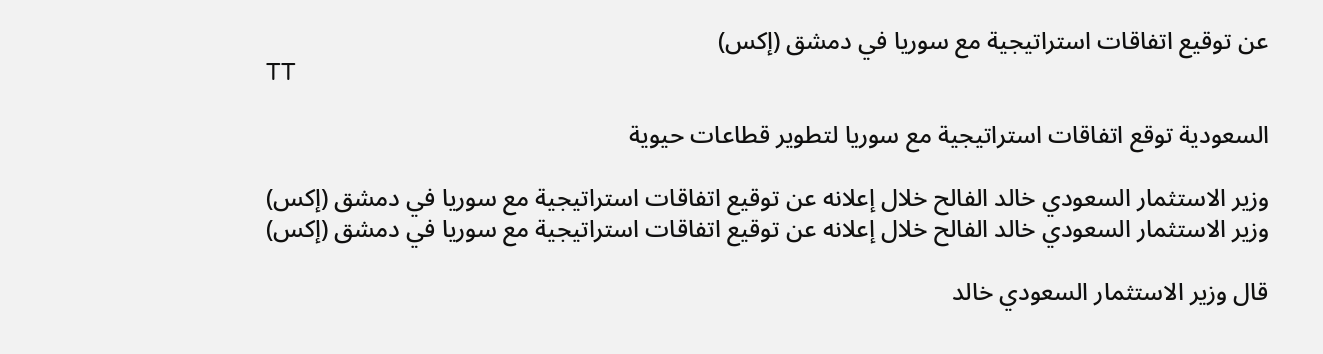عن توقيع اتفاقات استراتيجية مع سوريا في دمشق (إكس)
TT

السعودية توقع اتفاقات استراتيجية مع سوريا لتطوير قطاعات حيوية

وزير الاستثمار السعودي خالد الفالح خلال إعلانه عن توقيع اتفاقات استراتيجية مع سوريا في دمشق (إكس)
وزير الاستثمار السعودي خالد الفالح خلال إعلانه عن توقيع اتفاقات استراتيجية مع سوريا في دمشق (إكس)

قال وزير الاستثمار السعودي ‌خالد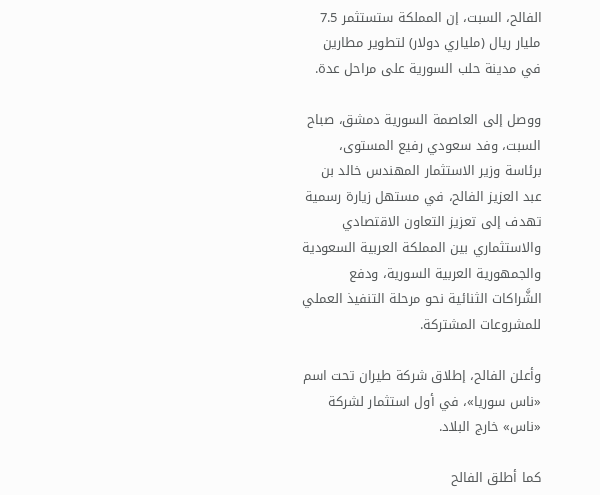الفالح، ‌السبت، إن المملكة ‌ستستثمر 7.5 مليار ريال (ملياري دولار) لتطوير ‌مطارين في مدينة حلب السورية على مراحل عدة.

ووصل إلى العاصمة السورية دمشق، صباح السبت، وفد سعودي رفيع المستوى، برئاسة وزير الاستثمار المهندس خالد بن عبد العزيز الفالح، في مستهل زيارة رسمية تهدف إلى تعزيز التعاون الاقتصادي والاستثماري بين المملكة العربية السعودية والجمهورية العربية السورية، ودفع الشَّراكات الثنائية نحو مرحلة التنفيذ العملي للمشروعات المشتركة.

وأعلن الفالح، إطلاق شركة طيران تحت اسم «ناس سوريا»، في أول استثمار لشركة «ناس» خارج البلاد.

كما أطلق الفالح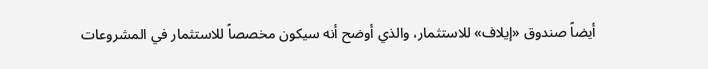أيضاً صندوق «إيلاف» للاستثمار، والذي أوضح أنه سيكون مخصصاً للاستثمار في المشروعات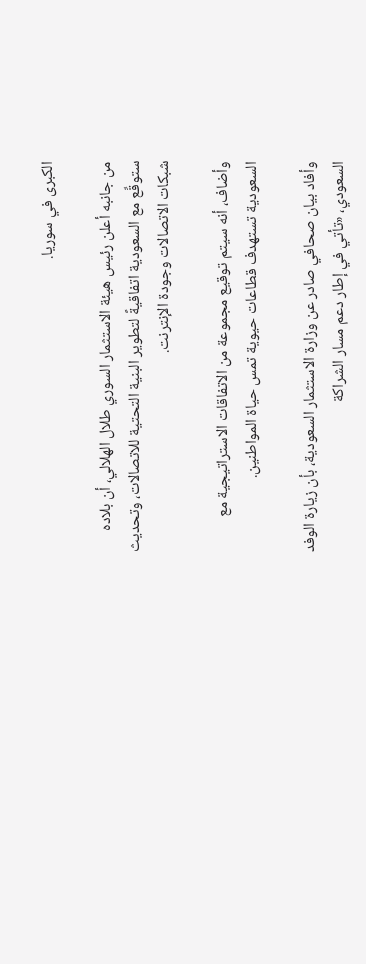الكبرى في سوريا.

من جانبه أعلن رئيس هيئة الاستثمار السوري طلال الهلالي، أن بلاده ستوقِّع مع السعودية اتفاقيةً لتطوير البنية التحتية للاتصالات، وتحديث شبكات الاتصالات وجودة الإنترنت.

وأضاف، أنه سيتم توقيع مجموعة من الاتفاقات الاستراتيجية مع السعودية تستهدف قطاعات حيوية تمس حياة المواطنين.

وأفاد بيان صحافي صادر عن وزارة الاستثمار السعودية، بأن زيارة الوفد السعودي، «تأتي في إطار دعم مسار الشراكة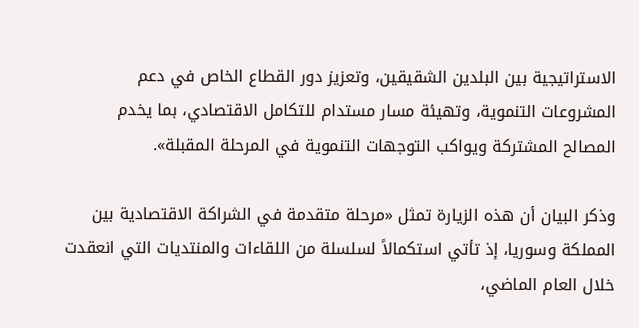الاستراتيجية بين البلدين الشقيقين، وتعزيز دور القطاع الخاص في دعم المشروعات التنموية، وتهيئة مسار مستدام للتكامل الاقتصادي، بما يخدم المصالح المشتركة ويواكب التوجهات التنموية في المرحلة المقبلة».

وذكر البيان أن هذه الزيارة تمثل «مرحلة متقدمة في الشراكة الاقتصادية بين المملكة وسوريا، إذ تأتي استكمالاً لسلسلة من اللقاءات والمنتديات التي انعقدت خلال العام الماضي،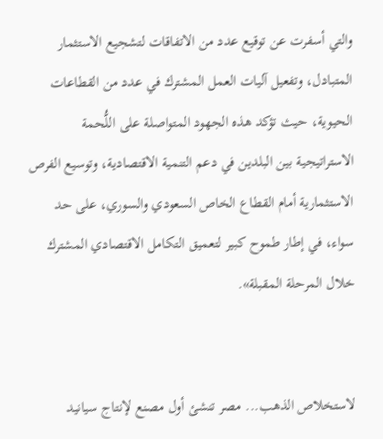والتي أسفرت عن توقيع عدد من الاتفاقات لتشجيع الاستثمار المتبادل، وتفعيل آليات العمل المشترك في عدد من القطاعات الحيوية، حيث تؤكد هذه الجهود المتواصلة على اللُّحمة الاستراتيجية بين البلدين في دعم التنمية الاقتصادية، وتوسيع الفرص الاستثمارية أمام القطاع الخاص السعودي والسوري، على حد سواء، في إطار طموح كبير لتعميق التكامل الاقتصادي المشترك خلال المرحلة المقبلة».


لاستخلاص الذهب... مصر تنشئ أول مصنع لإنتاج سيانيد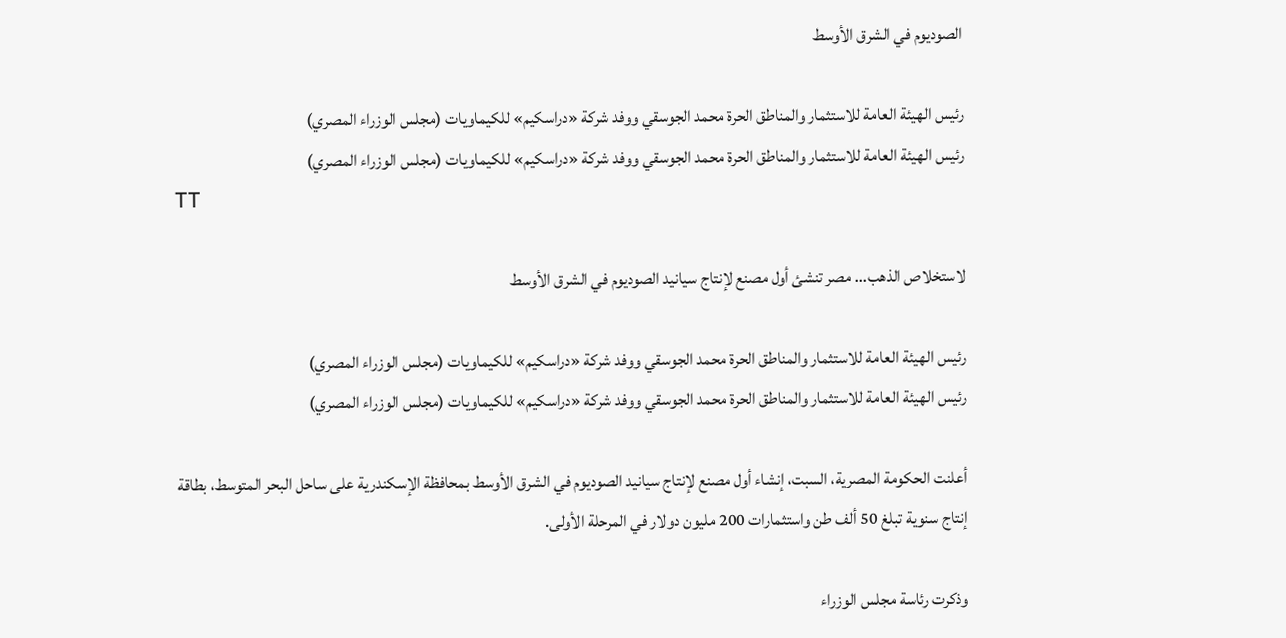الصوديوم في الشرق الأوسط

رئيس الهيئة العامة للاستثمار والمناطق الحرة محمد الجوسقي ووفد شركة «دراسكيم» للكيماويات (مجلس الوزراء المصري)
رئيس الهيئة العامة للاستثمار والمناطق الحرة محمد الجوسقي ووفد شركة «دراسكيم» للكيماويات (مجلس الوزراء المصري)
TT

لاستخلاص الذهب... مصر تنشئ أول مصنع لإنتاج سيانيد الصوديوم في الشرق الأوسط

رئيس الهيئة العامة للاستثمار والمناطق الحرة محمد الجوسقي ووفد شركة «دراسكيم» للكيماويات (مجلس الوزراء المصري)
رئيس الهيئة العامة للاستثمار والمناطق الحرة محمد الجوسقي ووفد شركة «دراسكيم» للكيماويات (مجلس الوزراء المصري)

أعلنت الحكومة المصرية، السبت، إنشاء أول مصنع لإنتاج سيانيد الصوديوم في الشرق الأوسط بمحافظة الإسكندرية على ساحل البحر المتوسط، بطاقة إنتاج سنوية تبلغ 50 ألف طن واستثمارات 200 مليون دولار في المرحلة الأولى.

وذكرت رئاسة مجلس الوزراء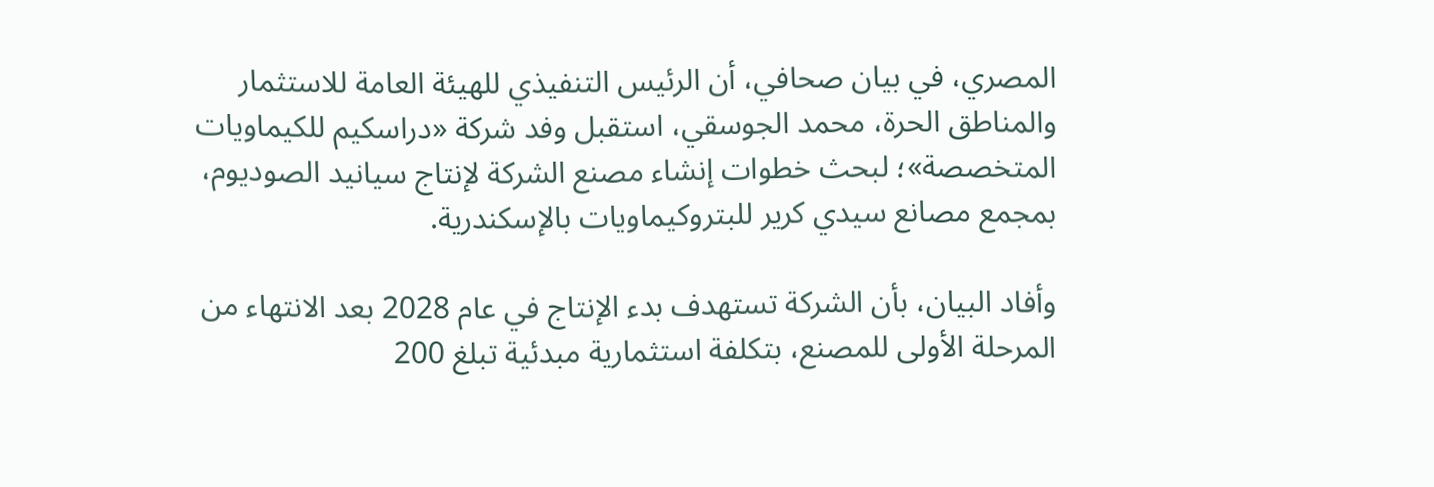المصري، في بيان صحافي، أن الرئيس التنفيذي للهيئة العامة للاستثمار والمناطق الحرة، محمد الجوسقي، استقبل وفد شركة «دراسكيم للكيماويات المتخصصة»؛ لبحث خطوات إنشاء مصنع الشركة لإنتاج سيانيد الصوديوم، بمجمع مصانع سيدي كرير للبتروكيماويات بالإسكندرية.

وأفاد البيان، بأن الشركة تستهدف بدء الإنتاج في عام 2028 بعد الانتهاء من المرحلة الأولى للمصنع، بتكلفة استثمارية مبدئية تبلغ 200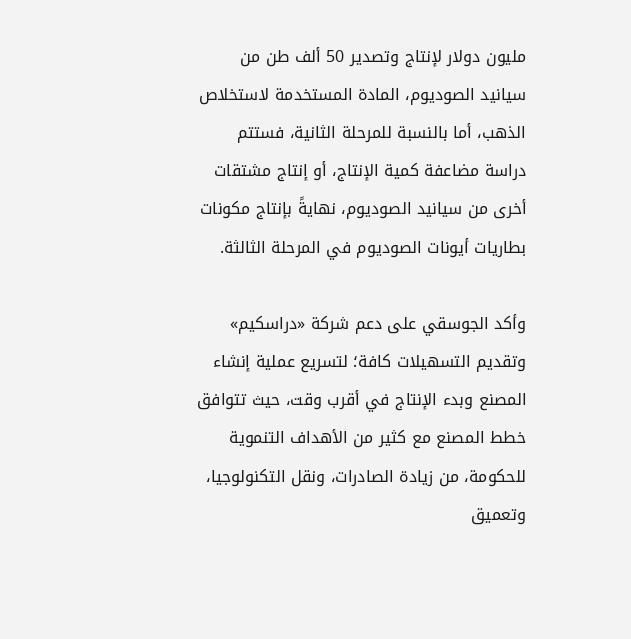مليون دولار لإنتاج وتصدير 50 ألف طن من سيانيد الصوديوم، المادة المستخدمة لاستخلاص الذهب، أما بالنسبة للمرحلة الثانية، فستتم دراسة مضاعفة كمية الإنتاج، أو إنتاج مشتقات أخرى من سيانيد الصوديوم، نهايةً بإنتاج مكونات بطاريات أيونات الصوديوم في المرحلة الثالثة.

وأكد الجوسقي على دعم شركة «دراسكيم» وتقديم التسهيلات كافة؛ لتسريع عملية إنشاء المصنع وبدء الإنتاج في أقرب وقت، حيث تتوافق خطط المصنع مع كثير من الأهداف التنموية للحكومة، من زيادة الصادرات، ونقل التكنولوجيا، وتعميق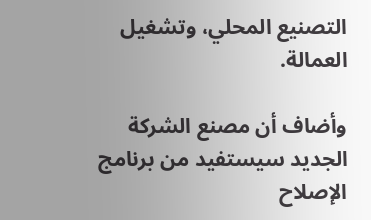التصنيع المحلي، وتشغيل العمالة.

وأضاف أن مصنع الشركة الجديد سيستفيد من برنامج الإصلاح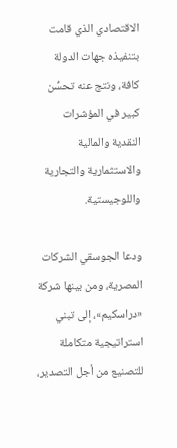الاقتصادي الذي قامت بتنفيذه جهات الدولة كافة، ونتج عنه تحسُّن كبير في المؤشرات النقدية والمالية والاستثمارية والتجارية واللوجيستية.

ودعا الجوسقي الشركات المصرية، ومن بينها شركة «دراسكيم»، إلى تبني استراتيجية متكاملة للتصنيع من أجل التصدير،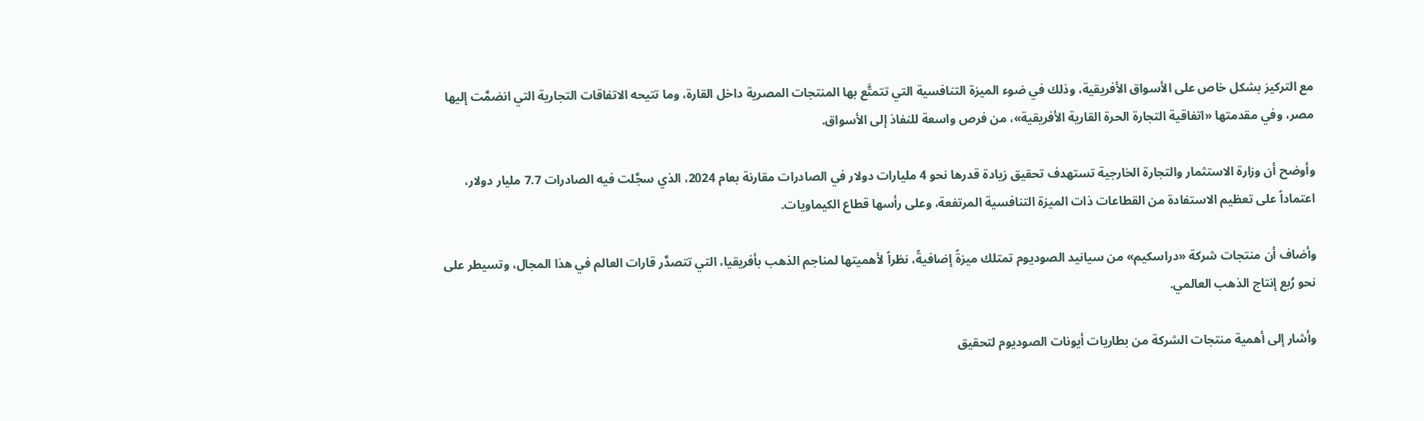مع التركيز بشكل خاص على الأسواق الأفريقية، وذلك في ضوء الميزة التنافسية التي تتمتَّع بها المنتجات المصرية داخل القارة، وما تتيحه الاتفاقات التجارية التي انضمَّت إليها مصر، وفي مقدمتها «اتفاقية التجارة الحرة القارية الأفريقية»، من فرص واسعة للنفاذ إلى الأسواق.

وأوضح أن وزارة الاستثمار والتجارة الخارجية تستهدف تحقيق زيادة قدرها نحو 4 مليارات دولار في الصادرات مقارنة بعام 2024، الذي سجَّلت فيه الصادرات 7.7 مليار دولار، اعتماداً على تعظيم الاستفادة من القطاعات ذات الميزة التنافسية المرتفعة، وعلى رأسها قطاع الكيماويات.

وأضاف أن منتجات شركة «دراسكيم» من سيانيد الصوديوم تمتلك ميزةً إضافيةً، نظراً لأهميتها لمناجم الذهب بأفريقيا، التي تتصدَّر قارات العالم في هذا المجال، وتسيطر على نحو رُبع إنتاج الذهب العالمي.

وأشار إلى أهمية منتجات الشركة من بطاريات أيونات الصوديوم لتحقيق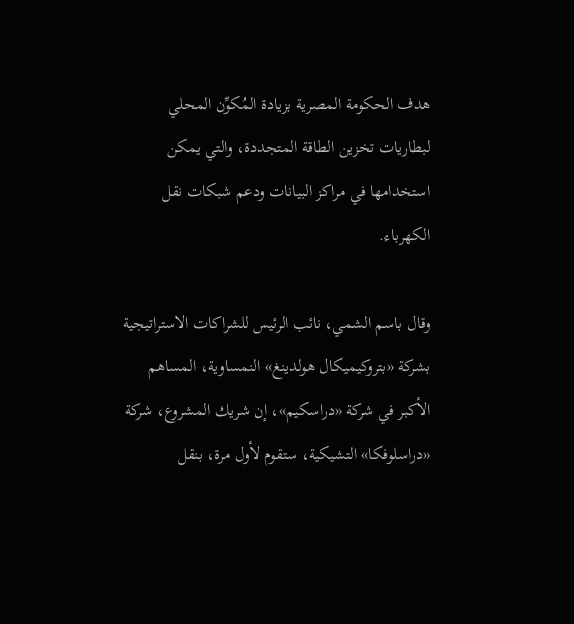هدف الحكومة المصرية بزيادة المُكوِّن المحلي لبطاريات تخزين الطاقة المتجددة، والتي يمكن استخدامها في مراكز البيانات ودعم شبكات نقل الكهرباء.

وقال باسم الشمي، نائب الرئيس للشراكات الاستراتيجية بشركة «بتروكيميكال هولدينغ» النمساوية، المساهم الأكبر في شركة «دراسكيم»، إن شريك المشروع، شركة «دراسلوفكا» التشيكية، ستقوم لأول مرة، بنقل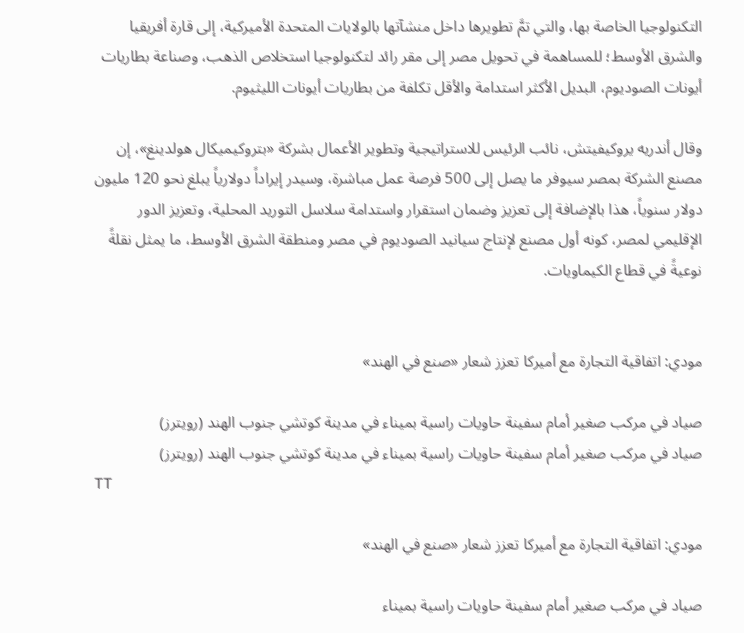التكنولوجيا الخاصة بها، والتي تمَّ تطويرها داخل منشآتها بالولايات المتحدة الأميركية، إلى قارة أفريقيا والشرق الأوسط؛ للمساهمة في تحويل مصر إلى مقر رائد لتكنولوجيا استخلاص الذهب، وصناعة بطاريات أيونات الصوديوم، البديل الأكثر استدامة والأقل تكلفة من بطاريات أيونات الليثيوم.

وقال أندريه يروكيفيتش، نائب الرئيس للاستراتيجية وتطوير الأعمال بشركة «بتروكيميكال هولدينغ»، إن مصنع الشركة بمصر سيوفر ما يصل إلى 500 فرصة عمل مباشرة، وسيدر إيراداً دولارياً يبلغ نحو 120 مليون دولار سنوياً، هذا بالإضافة إلى تعزيز وضمان استقرار واستدامة سلاسل التوريد المحلية، وتعزيز الدور الإقليمي لمصر، كونه أول مصنع لإنتاج سيانيد الصوديوم في مصر ومنطقة الشرق الأوسط، ما يمثل نقلةً نوعيةً في قطاع الكيماويات.


مودي: اتفاقية التجارة مع أميركا تعزز شعار «صنع في الهند»

صياد في مركب صغير أمام سفينة حاويات راسية بميناء في مدينة كوتشي جنوب الهند (رويترز)
صياد في مركب صغير أمام سفينة حاويات راسية بميناء في مدينة كوتشي جنوب الهند (رويترز)
TT

مودي: اتفاقية التجارة مع أميركا تعزز شعار «صنع في الهند»

صياد في مركب صغير أمام سفينة حاويات راسية بميناء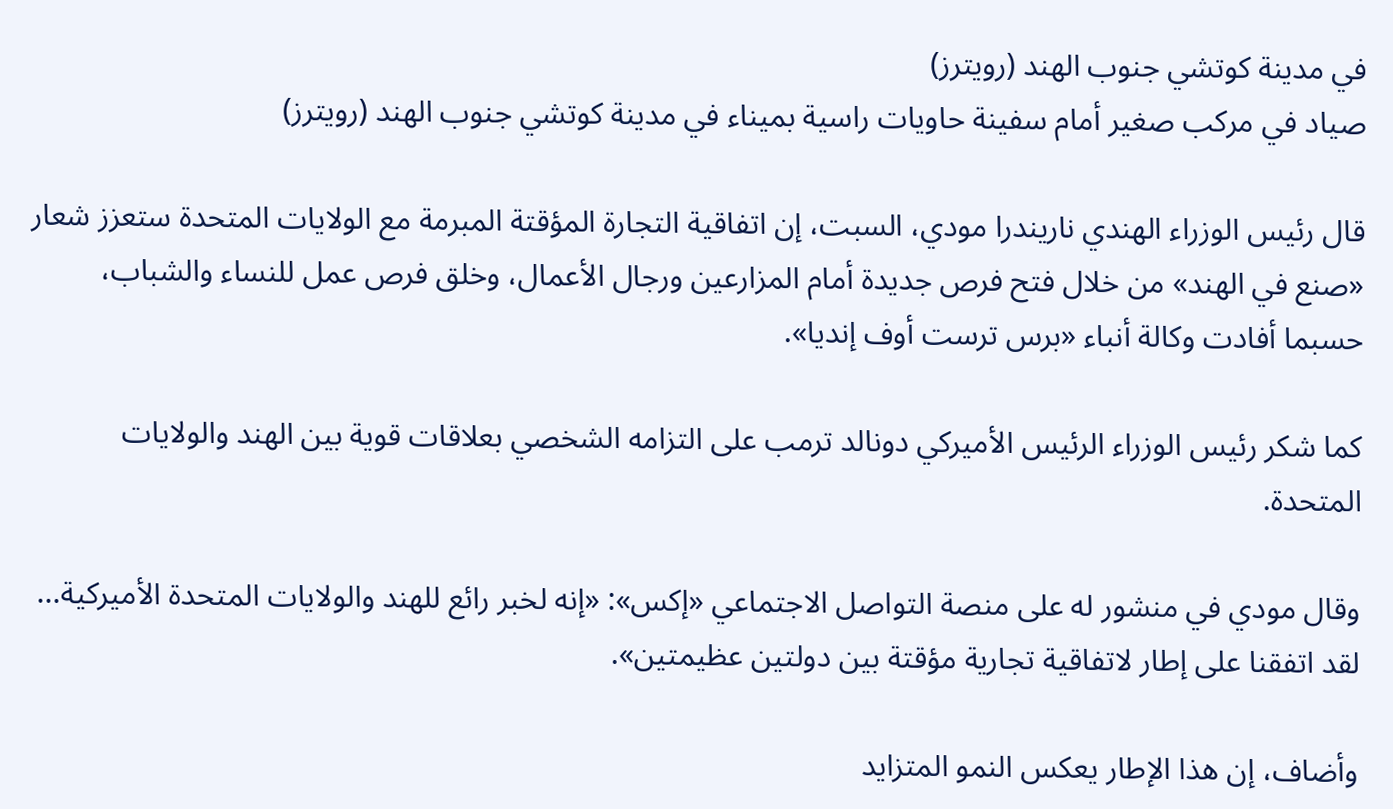في مدينة كوتشي جنوب الهند (رويترز)
صياد في مركب صغير أمام سفينة حاويات راسية بميناء في مدينة كوتشي جنوب الهند (رويترز)

قال رئيس الوزراء الهندي ناريندرا مودي، السبت، إن اتفاقية التجارة المؤقتة المبرمة مع الولايات المتحدة ستعزز شعار «صنع في الهند» من خلال فتح فرص جديدة أمام المزارعين ورجال الأعمال، وخلق فرص عمل للنساء والشباب، حسبما أفادت وكالة أنباء «برس ترست أوف إنديا».

كما شكر رئيس الوزراء الرئيس الأميركي دونالد ترمب على التزامه الشخصي بعلاقات قوية بين الهند والولايات المتحدة.

وقال مودي في منشور له على منصة التواصل الاجتماعي «إكس»: «إنه لخبر رائع للهند والولايات المتحدة الأميركية... لقد اتفقنا على إطار لاتفاقية تجارية مؤقتة بين دولتين عظيمتين».

وأضاف، إن هذا الإطار يعكس النمو المتزايد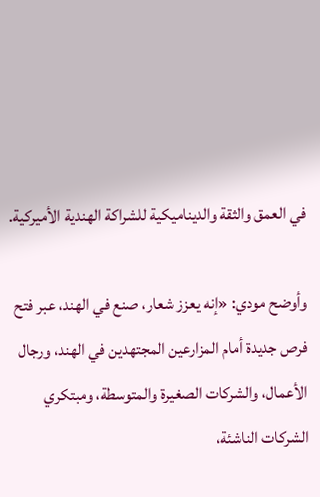في العمق والثقة والديناميكية للشراكة الهندية الأميركية.

وأوضح مودي: «إنه يعزز شعار، صنع في الهند، عبر فتح فرص جديدة أمام المزارعين المجتهدين في الهند، ورجال الأعمال، والشركات الصغيرة والمتوسطة، ومبتكري الشركات الناشئة،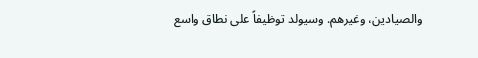والصيادين، وغيرهم. وسيولد توظيفاً على نطاق واسع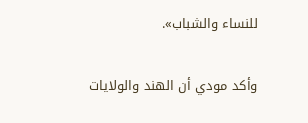للنساء والشباب».

وأكد مودي أن الهند والولايات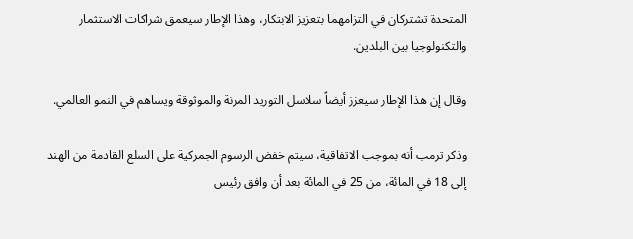المتحدة تشتركان في التزامهما بتعزيز الابتكار، وهذا الإطار سيعمق شراكات الاستثمار والتكنولوجيا بين البلدين.

وقال إن هذا الإطار سيعزز أيضاً سلاسل التوريد المرنة والموثوقة ويساهم في النمو العالمي.

وذكر ترمب أنه بموجب الاتفاقية، سيتم خفض الرسوم الجمركية على السلع القادمة من الهند إلى 18 في المائة، من 25 في المائة بعد أن وافق رئيس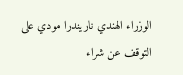الوزراء الهندي ناريندرا مودي على التوقف عن شراء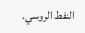النفط الروسي.